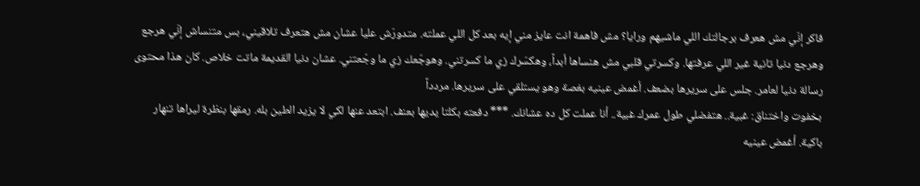فاكر إنّي مش هعرف برجالتك اللي ماشيهم ورايا؟ مش فاهمة انت عايز مني إيه بعد كل اللي عملته. متدورّش عليا عشان مش هتعرف تلاقيني، بس متنساش إنّي هرجع وهرجع دنيا تانية غير اللي عرفتها. وكسرتي قلبي مش هنساها أبداً، وهكسّرك زي ما كسرتني. وهوجّعك زي ما وجّعتني. عشان دنيا القديمة ماتت خلاص. كان هذا محتوى رسالة دنيا لعامر. جلس على سريرها بضعف. أغمض عينيه بغصة وهو يستلقي على سريرها. مردداً
بخفوت واختناق: غبية.. هتفضلي طول عمرك غبية.. أنا عملت كل ده عشانك. *** دفعته بكلتا يديها بعنف. ابتعد عنها لكي لا يزيد الطين بله. رمقها بنظرة ليراها تنهار باكية. أغمض عينيه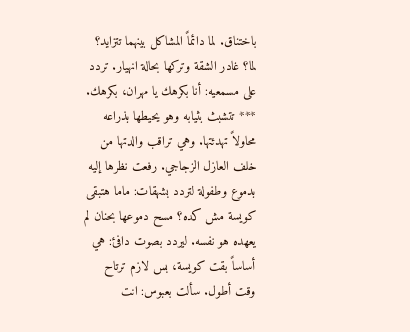باختناق. لما دائماً المشاكل بينهما تتزايد؟ لما؟ غادر الشقة وتركها بحالة انهيار. تردد على مسمعيه: أنا بكرهك يا مهران، بكرهك. *** تتشبث بثيابه وهو يحيطها بذراعه محاولاً تهدئتها. وهي تراقب والدتها من خلف العازل الزجاجي. رفعت نظرها إليه
بدموع وطفولة لتردد بشهقات: ماما هتبقى كويسة مش كده؟ مسح دموعها بحنان لم يعهده هو نفسه. ليردد بصوت دافئ: هي أساساً بقت كويسة، بس لازم ترتاح وقت أطول. سألت بعبوس: انت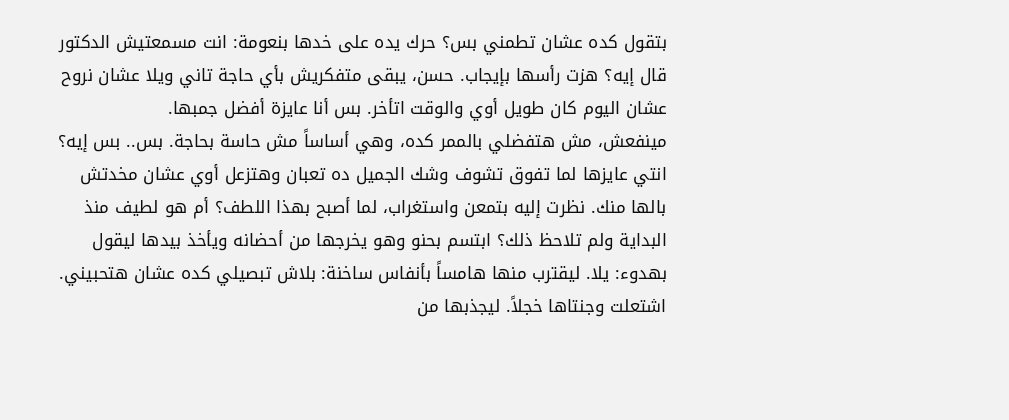بتقول كده عشان تطمني بس؟ حرك يده على خدها بنعومة: انت مسمعتيش الدكتور قال إيه؟ هزت رأسها بإيجاب. حسن، يبقى متفكريش بأي حاجة تاني ويلا عشان نروح عشان اليوم كان طويل أوي والوقت اتأخر. بس أنا عايزة أفضل جمبها.
مينفعش، مش هتفضلي بالممر كده، وهي أساساً مش حاسة بحاجة. بس.. بس إيه؟ انتي عايزها لما تفوق تشوف وشك الجميل ده تعبان وهتزعل أوي عشان مخدتش بالها منك. نظرت إليه بتمعن واستغراب، لما أصبح بهذا اللطف؟ أم هو لطيف منذ البداية ولم تلاحظ ذلك؟ ابتسم بحنو وهو يخرجها من أحضانه ويأخذ بيدها ليقول بهدوء: يلا. ليقترب منها هامساً بأنفاس ساخنة: بلاش تبصيلي كده عشان هتحبيني. اشتعلت وجنتاها خجلاً. ليجذبها من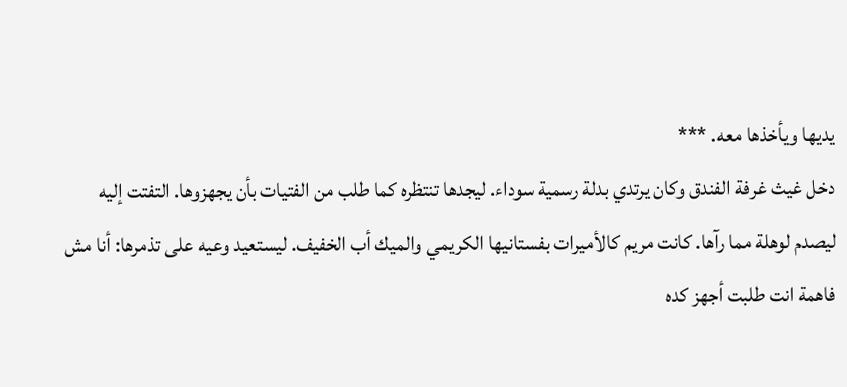يديها ويأخذها معه. ***
دخل غيث غرفة الفندق وكان يرتدي بدلة رسمية سوداء. ليجدها تنتظره كما طلب من الفتيات بأن يجهزوها. التفتت إليه ليصدم لوهلة مما رآها. كانت مريم كالأميرات بفستانيها الكريمي والميك أب الخفيف. ليستعيد وعيه على تذمرها: أنا مش فاهمة انت طلبت أجهز كده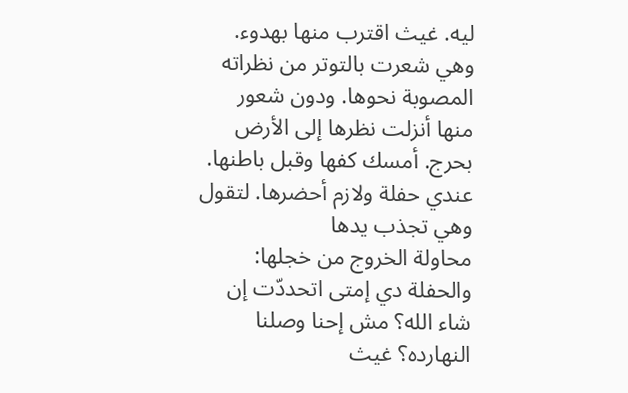ليه. غيث اقترب منها بهدوء. وهي شعرت بالتوتر من نظراته المصوبة نحوها. ودون شعور منها أنزلت نظرها إلى الأرض بحرج. أمسك كفها وقبل باطنها. عندي حفلة ولازم أحضرها. لتقول وهي تجذب يدها
محاولة الخروج من خجلها: والحفلة دي إمتى اتحددّت إن شاء الله؟ مش إحنا وصلنا النهارده؟ غيث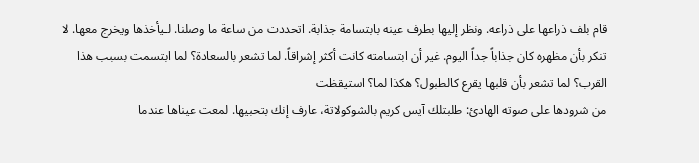قام بلف ذراعها على ذراعه. ونظر إليها بطرف عينه بابتسامة جذابة. اتحددت من ساعة ما وصلنا. لـيأخذها ويخرج معها. لا تنكر بأن مظهره كان جذاباً جداً اليوم. غير أن ابتسامته كانت أكثر إشراقاً. لما تشعر بالسعادة؟ لما ابتسمت بسبب هذا القرب؟ لما تشعر بأن قلبها يقرع كالطبول؟ هكذا لما؟ استيقظت
من شرودها على صوته الهادئ: طلبتلك آيس كريم بالشوكولاتة، عارف إنك بتحبيها. لمعت عيناها عندما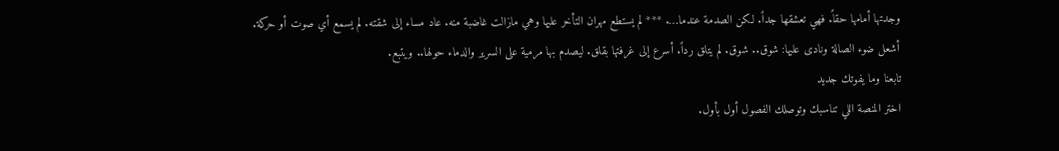وجدتها أمامها حقاً. فهي تعشقها جداً. لكن الصدمة عندما…. *** لم يستطع مهران التأخر عليها وهي مازالت غاضبة منه. عاد مساء إلى شقته. لم يسمع أي صوت أو حركة. أشعل ضوء الصالة ونادى عليها: شوق.. شوق. لم يتلق رداً. أسرع إلى غرفتها بقلق. ليصدم بها مرمية على السرير والدماء حولها.. ويتبع.
تابعنا وما يفوتك جديد
اختر المنصة اللي تناسبك وتوصلك الفصول أول بأول.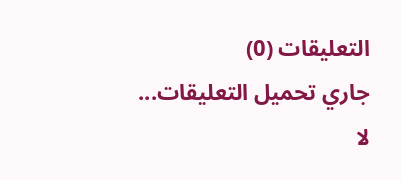التعليقات (0)
جاري تحميل التعليقات...
لا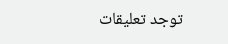توجد تعليقات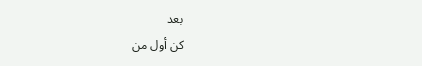بعد
كن أول من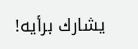يشارك برأيه!